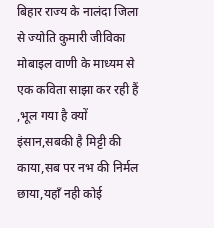बिहार राज्य के नालंदा जिला से ज्योति कुमारी जीविका मोबाइल वाणी के माध्यम से एक कविता साझा कर रही हैं ,भूल गया है क्यों इंसान,सबकी है मिट्टी की काया,सब पर नभ की निर्मल छाया,यहाँ नही कोई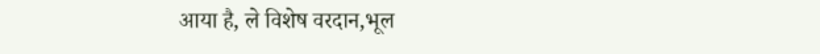आया है, ले विशेष वरदान,भूल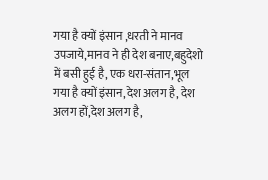गया है क्यों इंसान ,धरती ने मानव उपजाये,मानव ने ही देश बनाए,बहुदेशो में बसी हुई है, एक धरा-संतान,भूल गया है क्यों इंसान,देश अलग है, देश अलग हों,देश अलग है,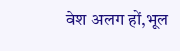वेश अलग हों,भूल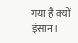गया है क्यों इंसान।